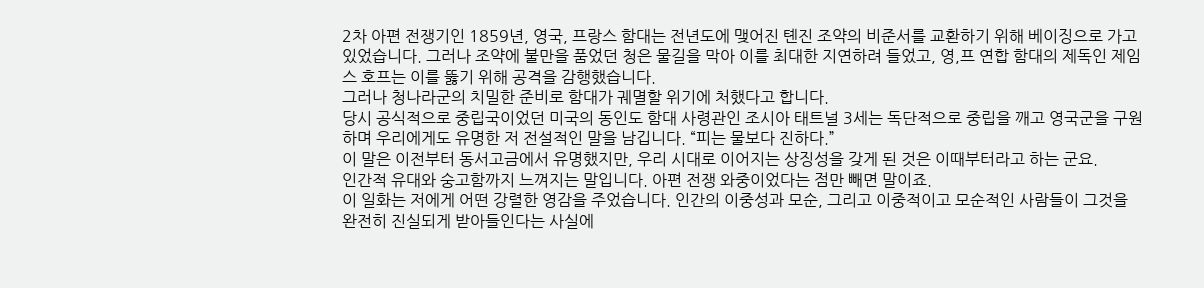2차 아편 전쟁기인 1859년, 영국, 프랑스 함대는 전년도에 맺어진 톈진 조약의 비준서를 교환하기 위해 베이징으로 가고 있었습니다. 그러나 조약에 불만을 품었던 청은 물길을 막아 이를 최대한 지연하려 들었고, 영,프 연합 함대의 제독인 제임스 호프는 이를 뚫기 위해 공격을 감행했습니다.
그러나 청나라군의 치밀한 준비로 함대가 궤멸할 위기에 처했다고 합니다.
당시 공식적으로 중립국이었던 미국의 동인도 함대 사령관인 조시아 태트널 3세는 독단적으로 중립을 깨고 영국군을 구원하며 우리에게도 유명한 저 전설적인 말을 남깁니다. “피는 물보다 진하다.”
이 말은 이전부터 동서고금에서 유명했지만, 우리 시대로 이어지는 상징성을 갖게 된 것은 이때부터라고 하는 군요.
인간적 유대와 숭고함까지 느껴지는 말입니다. 아편 전쟁 와중이었다는 점만 빼면 말이죠.
이 일화는 저에게 어떤 강렬한 영감을 주었습니다. 인간의 이중성과 모순, 그리고 이중적이고 모순적인 사람들이 그것을 완전히 진실되게 받아들인다는 사실에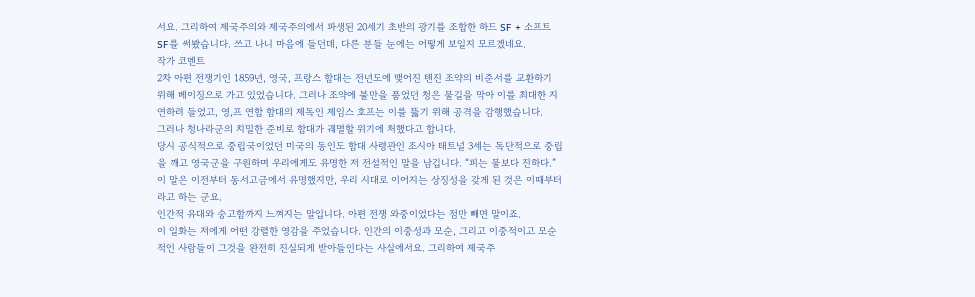서요. 그리하여 제국주의와 제국주의에서 파생된 20세기 초반의 광기를 조합한 하드 SF + 소프트 SF를 써봤습니다. 쓰고 나니 마음에 들던데, 다른 분들 눈에는 어떻게 보일지 모르겠네요.
작가 코멘트
2차 아편 전쟁기인 1859년, 영국, 프랑스 함대는 전년도에 맺어진 톈진 조약의 비준서를 교환하기 위해 베이징으로 가고 있었습니다. 그러나 조약에 불만을 품었던 청은 물길을 막아 이를 최대한 지연하려 들었고, 영,프 연합 함대의 제독인 제임스 호프는 이를 뚫기 위해 공격을 감행했습니다.
그러나 청나라군의 치밀한 준비로 함대가 궤멸할 위기에 처했다고 합니다.
당시 공식적으로 중립국이었던 미국의 동인도 함대 사령관인 조시아 태트널 3세는 독단적으로 중립을 깨고 영국군을 구원하며 우리에게도 유명한 저 전설적인 말을 남깁니다. “피는 물보다 진하다.”
이 말은 이전부터 동서고금에서 유명했지만, 우리 시대로 이어지는 상징성을 갖게 된 것은 이때부터라고 하는 군요.
인간적 유대와 숭고함까지 느껴지는 말입니다. 아편 전쟁 와중이었다는 점만 빼면 말이죠.
이 일화는 저에게 어떤 강렬한 영감을 주었습니다. 인간의 이중성과 모순, 그리고 이중적이고 모순적인 사람들이 그것을 완전히 진실되게 받아들인다는 사실에서요. 그리하여 제국주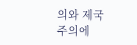의와 제국주의에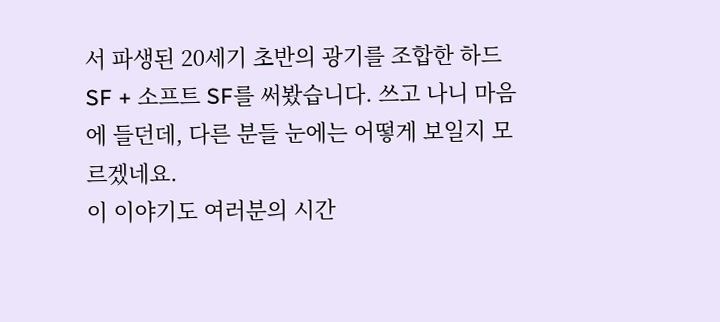서 파생된 20세기 초반의 광기를 조합한 하드 SF + 소프트 SF를 써봤습니다. 쓰고 나니 마음에 들던데, 다른 분들 눈에는 어떻게 보일지 모르겠네요.
이 이야기도 여러분의 시간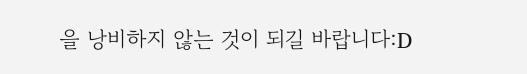을 낭비하지 않는 것이 되길 바랍니다:D